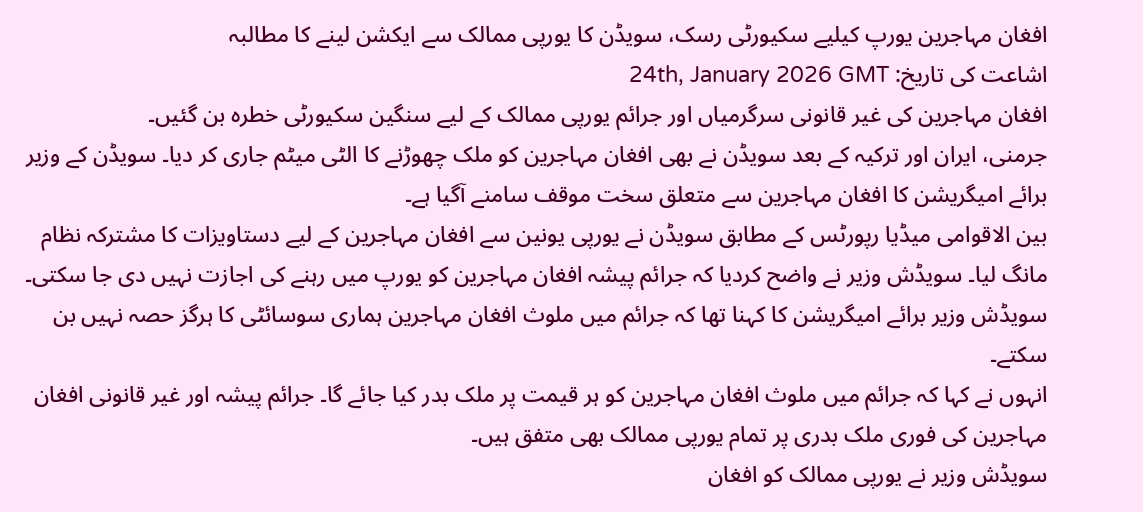افغان مہاجرین یورپ کیلیے سکیورٹی رسک، سویڈن کا یورپی ممالک سے ایکشن لینے کا مطالبہ
اشاعت کی تاریخ: 24th, January 2026 GMT
افغان مہاجرین کی غیر قانونی سرگرمیاں اور جرائم یورپی ممالک کے لیے سنگین سکیورٹی خطرہ بن گئیں۔
جرمنی، ایران اور ترکیہ کے بعد سویڈن نے بھی افغان مہاجرین کو ملک چھوڑنے کا الٹی میٹم جاری کر دیا۔ سویڈن کے وزیر برائے امیگریشن کا افغان مہاجرین سے متعلق سخت موقف سامنے آگیا ہے۔
بین الاقوامی میڈیا رپورٹس کے مطابق سویڈن نے یورپی یونین سے افغان مہاجرین کے لیے دستاویزات کا مشترکہ نظام مانگ لیا۔ سویڈش وزیر نے واضح کردیا کہ جرائم پیشہ افغان مہاجرین کو یورپ میں رہنے کی اجازت نہیں دی جا سکتی۔
سویڈش وزیر برائے امیگریشن کا کہنا تھا کہ جرائم میں ملوث افغان مہاجرین ہماری سوسائٹی کا ہرگز حصہ نہیں بن سکتے۔
انہوں نے کہا کہ جرائم میں ملوث افغان مہاجرین کو ہر قیمت پر ملک بدر کیا جائے گا۔ جرائم پیشہ اور غیر قانونی افغان مہاجرین کی فوری ملک بدری پر تمام یورپی ممالک بھی متفق ہیں۔
سویڈش وزیر نے یورپی ممالک کو افغان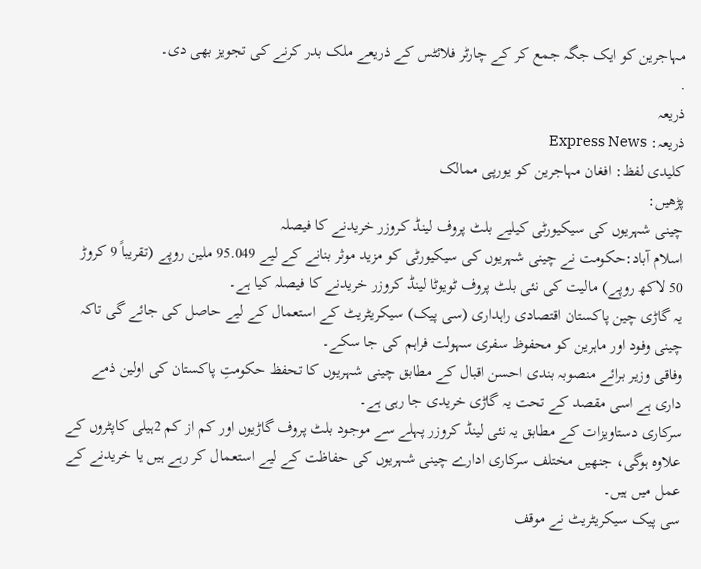مہاجرین کو ایک جگہ جمع کر کے چارٹر فلائٹس کے ذریعے ملک بدر کرنے کی تجویز بھی دی۔
.
ذریعہ
ذریعہ: Express News
کلیدی لفظ: افغان مہاجرین کو یورپی ممالک
پڑھیں:
چینی شہریوں کی سیکیورٹی کیلیے بلٹ پروف لینڈ کروزر خریدنے کا فیصلہ
اسلام آباد:حکومت نے چینی شہریوں کی سیکیورٹی کو مزید موثر بنانے کے لیے 95.049 ملین روپے (تقریباً 9 کروڑ 50 لاکھ روپے) مالیت کی نئی بلٹ پروف ٹویوٹا لینڈ کروزر خریدنے کا فیصلہ کیا ہے۔
یہ گاڑی چین پاکستان اقتصادی راہداری (سی پیک) سیکریٹریٹ کے استعمال کے لیے حاصل کی جائے گی تاکہ چینی وفود اور ماہرین کو محفوظ سفری سہولت فراہم کی جا سکے۔
وفاقی وزیر برائے منصوبہ بندی احسن اقبال کے مطابق چینی شہریوں کا تحفظ حکومتِ پاکستان کی اولین ذمے داری ہے اسی مقصد کے تحت یہ گاڑی خریدی جا رہی ہے۔
سرکاری دستاویزات کے مطابق یہ نئی لینڈ کروزر پہلے سے موجود بلٹ پروف گاڑیوں اور کم از کم 2ہیلی کاپٹروں کے علاوہ ہوگی، جنھیں مختلف سرکاری ادارے چینی شہریوں کی حفاظت کے لیے استعمال کر رہے ہیں یا خریدنے کے عمل میں ہیں۔
سی پیک سیکریٹریٹ نے موقف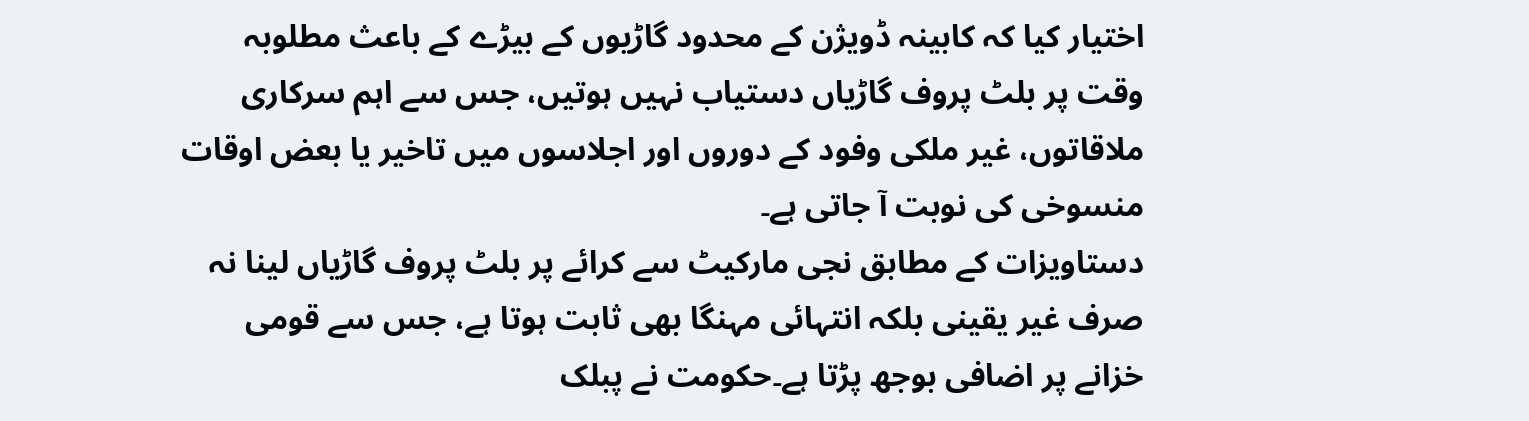اختیار کیا کہ کابینہ ڈویژن کے محدود گاڑیوں کے بیڑے کے باعث مطلوبہ وقت پر بلٹ پروف گاڑیاں دستیاب نہیں ہوتیں، جس سے اہم سرکاری ملاقاتوں، غیر ملکی وفود کے دوروں اور اجلاسوں میں تاخیر یا بعض اوقات منسوخی کی نوبت آ جاتی ہے۔
دستاویزات کے مطابق نجی مارکیٹ سے کرائے پر بلٹ پروف گاڑیاں لینا نہ صرف غیر یقینی بلکہ انتہائی مہنگا بھی ثابت ہوتا ہے، جس سے قومی خزانے پر اضافی بوجھ پڑتا ہے۔حکومت نے پبلک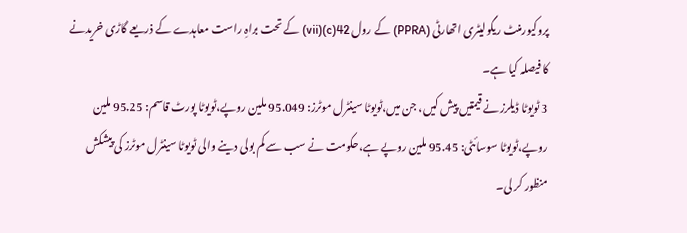پروکیورمنٹ ریگولیٹری اتھارٹی (PPRA) کے رول 42(c)(vii) کے تحت براہِ راست معاہدے کے ذریعے گاڑی خریدنے کا فیصلہ کیا ہے۔
3 ٹویوٹا ڈیلرز نے قیمتیں پیش کیں، جن میں،ٹویوٹا سینٹرل موٹرز: 95.049 ملین روپے،ٹویوٹا پورٹ قاسم: 95.25 ملین روپے،ٹویوٹا سوسائٹی: 95.45 ملین روپے ہے،حکومت نے سب سے کم بولی دینے والی ٹویوٹا سینٹرل موٹرز کی پیشکش منظور کر لی۔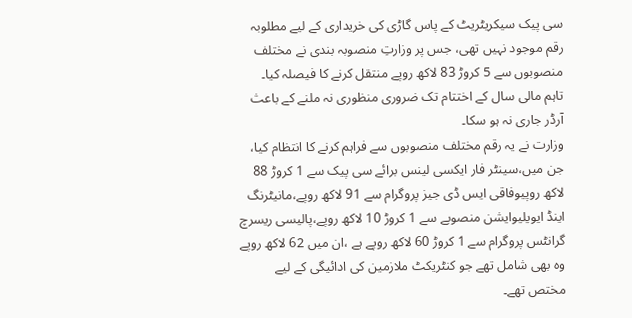سی پیک سیکریٹریٹ کے پاس گاڑی کی خریداری کے لیے مطلوبہ رقم موجود نہیں تھی، جس پر وزارتِ منصوبہ بندی نے مختلف منصوبوں سے 5 کروڑ 83 لاکھ روپے منتقل کرنے کا فیصلہ کیا۔
تاہم مالی سال کے اختتام تک ضروری منظوری نہ ملنے کے باعث آرڈر جاری نہ ہو سکا۔
وزارت نے یہ رقم مختلف منصوبوں سے فراہم کرنے کا انتظام کیا، جن میں،سینٹر فار ایکسی لینس برائے سی پیک سے 1 کروڑ 88 لاکھ روپیوفاقی ایس ڈی جیز پروگرام سے 91 لاکھ روپے،مانیٹرنگ اینڈ ایویلیوایشن منصوبے سے 1 کروڑ 10 لاکھ روپے،پالیسی ریسرچ گرانٹس پروگرام سے 1 کروڑ 60 لاکھ روپے ہے ،ان میں 62 لاکھ روپے وہ بھی شامل تھے جو کنٹریکٹ ملازمین کی ادائیگی کے لیے مختص تھے۔